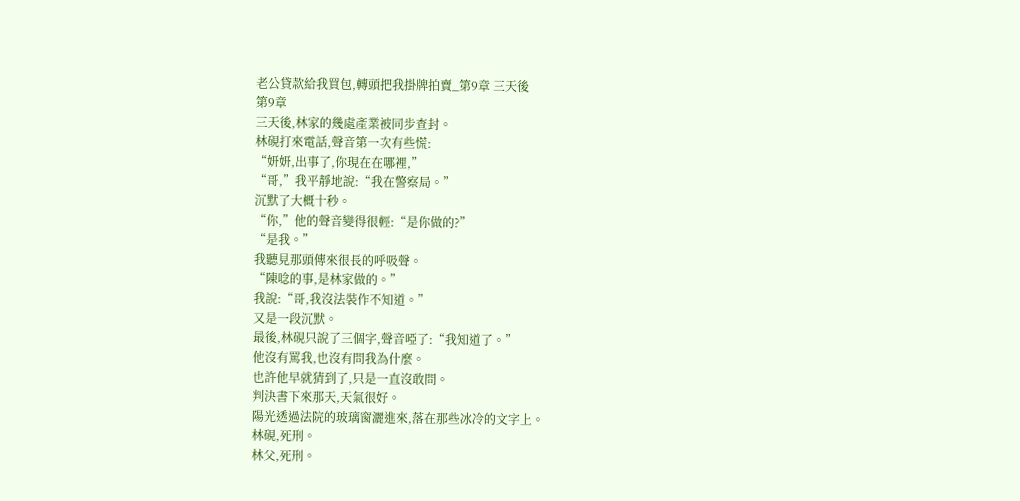老公貸款給我買包,轉頭把我掛牌拍賣_第9章 三天後
第9章
三天後,林家的幾處產業被同步查封。
林硯打來電話,聲音第一次有些慌:
“妍妍,出事了,你現在在哪裡,”
“哥,”我平靜地說:“我在警察局。”
沉默了大概十秒。
“你,”他的聲音變得很輕:“是你做的?”
“是我。”
我聽見那頭傳來很長的呼吸聲。
“陳唸的事,是林家做的。”
我說:“哥,我沒法裝作不知道。”
又是一段沉默。
最後,林硯只說了三個字,聲音啞了:“我知道了。”
他沒有罵我,也沒有問我為什麼。
也許他早就猜到了,只是一直沒敢問。
判決書下來那天,天氣很好。
陽光透過法院的玻璃窗灑進來,落在那些冰冷的文字上。
林硯,死刑。
林父,死刑。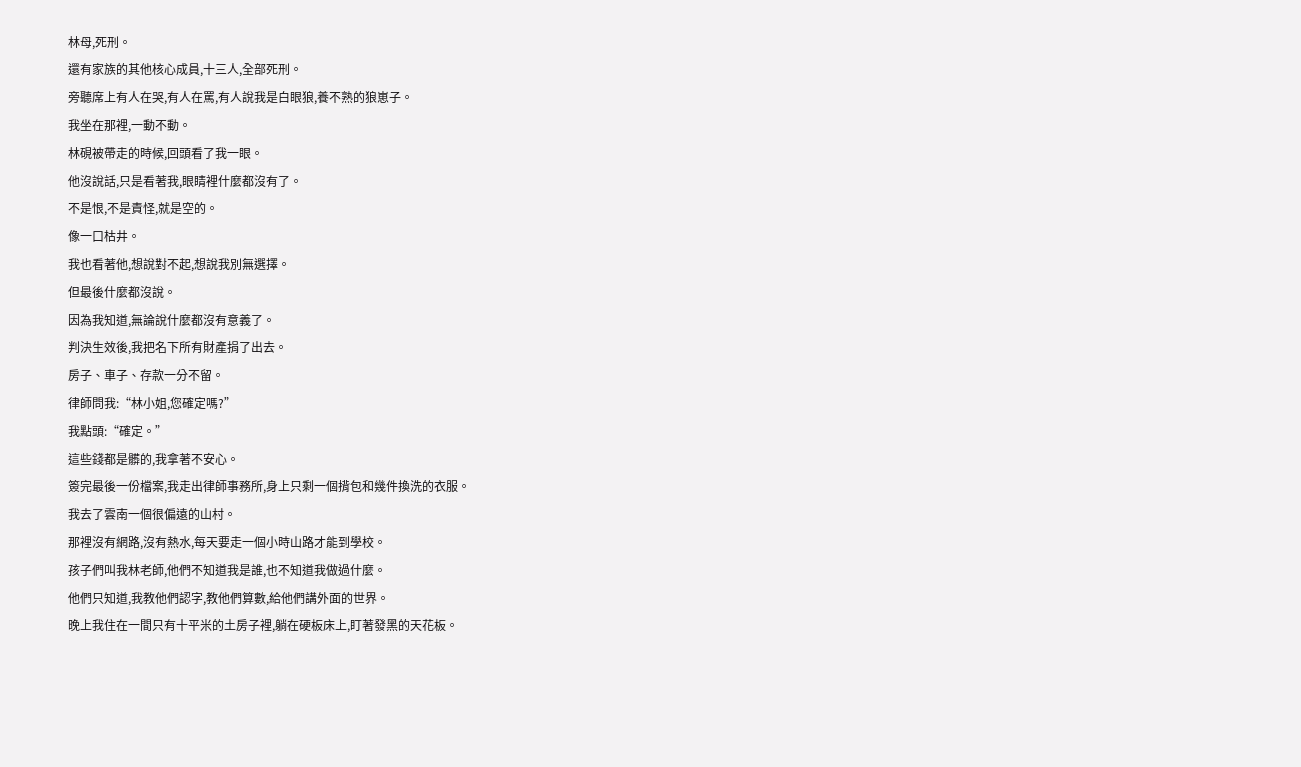林母,死刑。
還有家族的其他核心成員,十三人,全部死刑。
旁聽席上有人在哭,有人在罵,有人說我是白眼狼,養不熟的狼崽子。
我坐在那裡,一動不動。
林硯被帶走的時候,回頭看了我一眼。
他沒說話,只是看著我,眼睛裡什麼都沒有了。
不是恨,不是責怪,就是空的。
像一口枯井。
我也看著他,想說對不起,想說我別無選擇。
但最後什麼都沒說。
因為我知道,無論說什麼都沒有意義了。
判決生效後,我把名下所有財產捐了出去。
房子、車子、存款一分不留。
律師問我:“林小姐,您確定嗎?”
我點頭:“確定。”
這些錢都是髒的,我拿著不安心。
簽完最後一份檔案,我走出律師事務所,身上只剩一個揹包和幾件換洗的衣服。
我去了雲南一個很偏遠的山村。
那裡沒有網路,沒有熱水,每天要走一個小時山路才能到學校。
孩子們叫我林老師,他們不知道我是誰,也不知道我做過什麼。
他們只知道,我教他們認字,教他們算數,給他們講外面的世界。
晚上我住在一間只有十平米的土房子裡,躺在硬板床上,盯著發黑的天花板。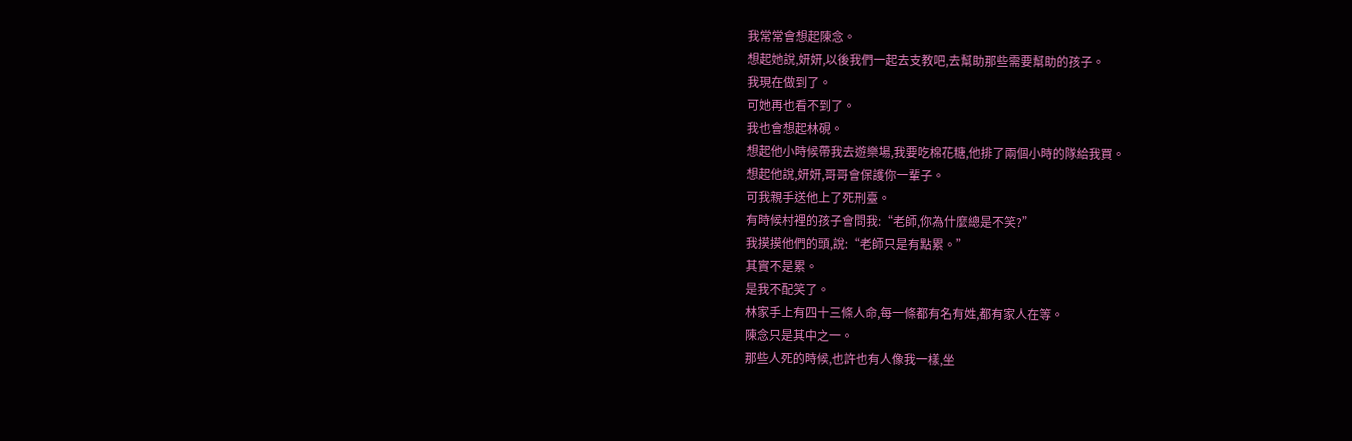我常常會想起陳念。
想起她說,妍妍,以後我們一起去支教吧,去幫助那些需要幫助的孩子。
我現在做到了。
可她再也看不到了。
我也會想起林硯。
想起他小時候帶我去遊樂場,我要吃棉花糖,他排了兩個小時的隊給我買。
想起他說,妍妍,哥哥會保護你一輩子。
可我親手送他上了死刑臺。
有時候村裡的孩子會問我:“老師,你為什麼總是不笑?”
我摸摸他們的頭,說:“老師只是有點累。”
其實不是累。
是我不配笑了。
林家手上有四十三條人命,每一條都有名有姓,都有家人在等。
陳念只是其中之一。
那些人死的時候,也許也有人像我一樣,坐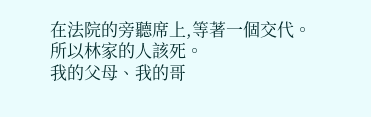在法院的旁聽席上,等著一個交代。
所以林家的人該死。
我的父母、我的哥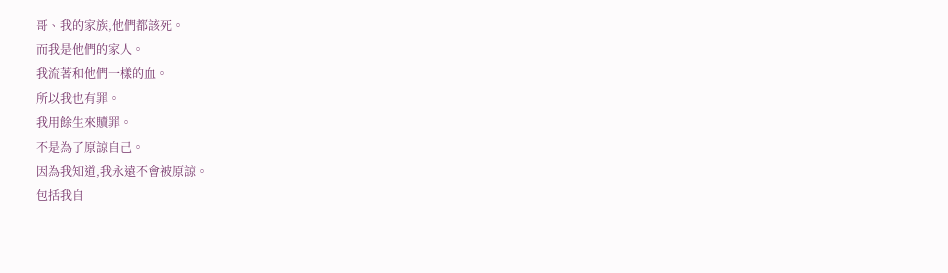哥、我的家族,他們都該死。
而我是他們的家人。
我流著和他們一樣的血。
所以我也有罪。
我用餘生來贖罪。
不是為了原諒自己。
因為我知道,我永遠不會被原諒。
包括我自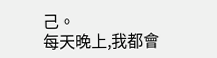己。
每天晚上,我都會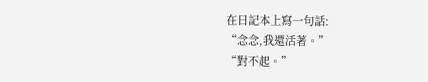在日記本上寫一句話:
“念念,我還活著。”
“對不起。”